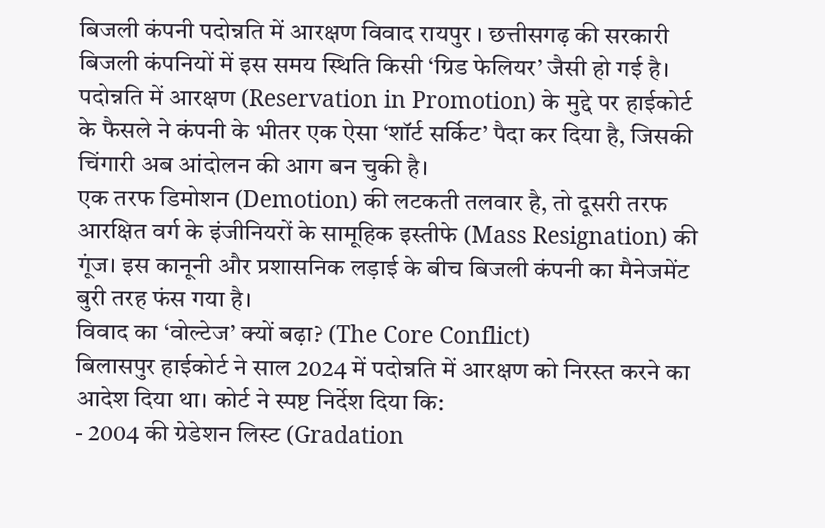बिजली कंपनी पदोन्नति में आरक्षण विवाद रायपुर । छत्तीसगढ़ की सरकारी बिजली कंपनियों में इस समय स्थिति किसी ‘ग्रिड फेलियर’ जैसी हो गई है। पदोन्नति में आरक्षण (Reservation in Promotion) के मुद्दे पर हाईकोर्ट के फैसले ने कंपनी के भीतर एक ऐसा ‘शॉर्ट सर्किट’ पैदा कर दिया है, जिसकी चिंगारी अब आंदोलन की आग बन चुकी है।
एक तरफ डिमोशन (Demotion) की लटकती तलवार है, तो दूसरी तरफ आरक्षित वर्ग के इंजीनियरों के सामूहिक इस्तीफे (Mass Resignation) की गूंज। इस कानूनी और प्रशासनिक लड़ाई के बीच बिजली कंपनी का मैनेजमेंट बुरी तरह फंस गया है।
विवाद का ‘वोल्टेज’ क्यों बढ़ा? (The Core Conflict)
बिलासपुर हाईकोर्ट ने साल 2024 में पदोन्नति में आरक्षण को निरस्त करने का आदेश दिया था। कोर्ट ने स्पष्ट निर्देश दिया कि:
- 2004 की ग्रेडेशन लिस्ट (Gradation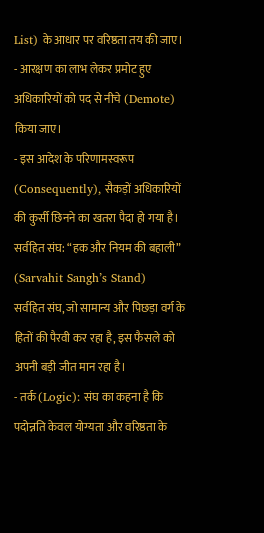List) के आधार पर वरिष्ठता तय की जाए।
- आरक्षण का लाभ लेकर प्रमोट हुए अधिकारियों को पद से नीचे (Demote) किया जाए।
- इस आदेश के परिणामस्वरूप (Consequently), सैकड़ों अधिकारियों की कुर्सी छिनने का खतरा पैदा हो गया है।
सर्वहित संघ: “हक और नियम की बहाली” (Sarvahit Sangh’s Stand)
सर्वहित संघ, जो सामान्य और पिछड़ा वर्ग के हितों की पैरवी कर रहा है, इस फैसले को अपनी बड़ी जीत मान रहा है।
- तर्क (Logic): संघ का कहना है कि पदोन्नति केवल योग्यता और वरिष्ठता के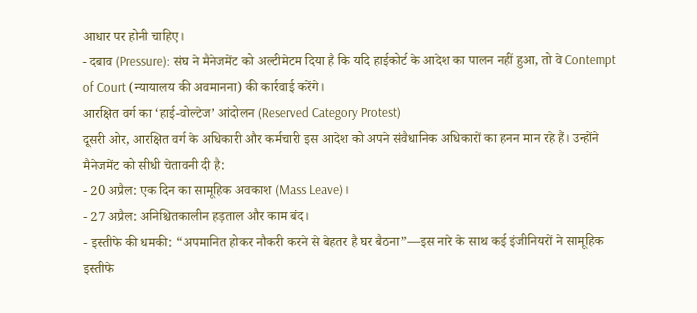आधार पर होनी चाहिए।
- दबाव (Pressure): संघ ने मैनेजमेंट को अल्टीमेटम दिया है कि यदि हाईकोर्ट के आदेश का पालन नहीं हुआ, तो वे Contempt of Court (न्यायालय की अवमानना) की कार्रवाई करेंगे।
आरक्षित वर्ग का ‘हाई-वोल्टेज’ आंदोलन (Reserved Category Protest)
दूसरी ओर, आरक्षित वर्ग के अधिकारी और कर्मचारी इस आदेश को अपने संवैधानिक अधिकारों का हनन मान रहे हैं। उन्होंने मैनेजमेंट को सीधी चेतावनी दी है:
- 20 अप्रैल: एक दिन का सामूहिक अवकाश (Mass Leave)।
- 27 अप्रैल: अनिश्चितकालीन हड़ताल और काम बंद।
- इस्तीफे की धमकी: “अपमानित होकर नौकरी करने से बेहतर है घर बैठना”—इस नारे के साथ कई इंजीनियरों ने सामूहिक इस्तीफे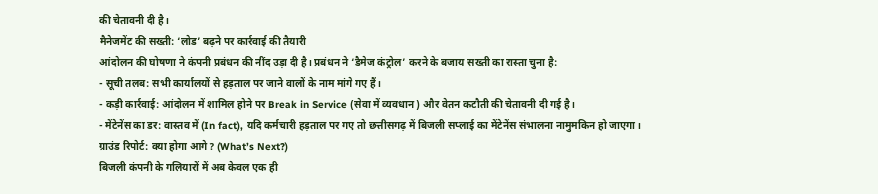की चेतावनी दी है।
मैनेजमेंट की सख्ती: ‘लोड’ बढ़ने पर कार्रवाई की तैयारी
आंदोलन की घोषणा ने कंपनी प्रबंधन की नींद उड़ा दी है। प्रबंधन ने ‘डैमेज कंट्रोल’ करने के बजाय सख्ती का रास्ता चुना है:
- सूची तलब: सभी कार्यालयों से हड़ताल पर जाने वालों के नाम मांगे गए हैं।
- कड़ी कार्रवाई: आंदोलन में शामिल होने पर Break in Service (सेवा में व्यवधान) और वेतन कटौती की चेतावनी दी गई है।
- मेंटेनेंस का डर: वास्तव में (In fact), यदि कर्मचारी हड़ताल पर गए तो छत्तीसगढ़ में बिजली सप्लाई का मेंटेनेंस संभालना नामुमकिन हो जाएगा।
ग्राउंड रिपोर्ट: क्या होगा आगे? (What’s Next?)
बिजली कंपनी के गलियारों में अब केवल एक ही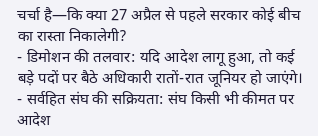चर्चा है—कि क्या 27 अप्रैल से पहले सरकार कोई बीच का रास्ता निकालेगी?
- डिमोशन की तलवार: यदि आदेश लागू हुआ, तो कई बड़े पदों पर बैठे अधिकारी रातों-रात जूनियर हो जाएंगे।
- सर्वहित संघ की सक्रियता: संघ किसी भी कीमत पर आदेश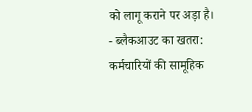को लागू कराने पर अड़ा है।
- ब्लैकआउट का खतरा: कर्मचारियों की सामूहिक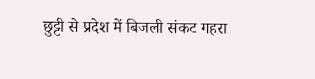छुट्टी से प्रदेश में बिजली संकट गहरा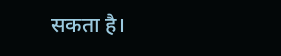सकता है।